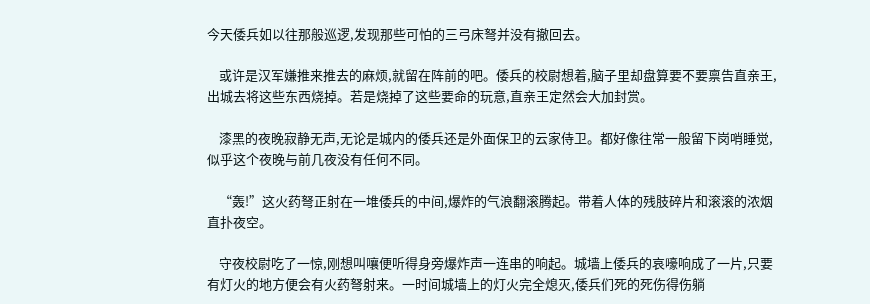今天倭兵如以往那般巡逻,发现那些可怕的三弓床弩并没有撤回去。

    或许是汉军嫌推来推去的麻烦,就留在阵前的吧。倭兵的校尉想着,脑子里却盘算要不要禀告直亲王,出城去将这些东西烧掉。若是烧掉了这些要命的玩意,直亲王定然会大加封赏。

    漆黑的夜晚寂静无声,无论是城内的倭兵还是外面保卫的云家侍卫。都好像往常一般留下岗哨睡觉,似乎这个夜晚与前几夜没有任何不同。

    “轰!”这火药弩正射在一堆倭兵的中间,爆炸的气浪翻滚腾起。带着人体的残肢碎片和滚滚的浓烟直扑夜空。

    守夜校尉吃了一惊,刚想叫嚷便听得身旁爆炸声一连串的响起。城墙上倭兵的哀嚎响成了一片,只要有灯火的地方便会有火药弩射来。一时间城墙上的灯火完全熄灭,倭兵们死的死伤得伤躺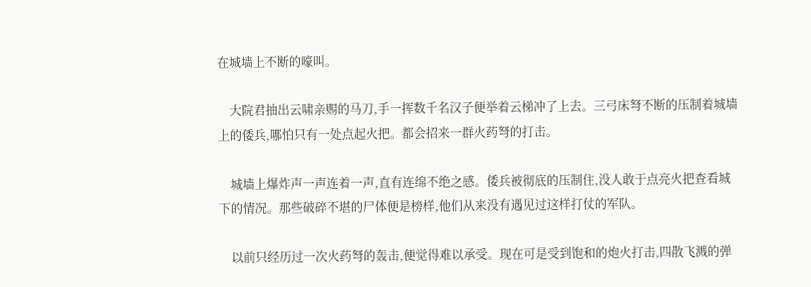在城墙上不断的嚎叫。

    大院君抽出云啸亲赐的马刀,手一挥数千名汉子便举着云梯冲了上去。三弓床弩不断的压制着城墙上的倭兵,哪怕只有一处点起火把。都会招来一群火药弩的打击。

    城墙上爆炸声一声连着一声,直有连绵不绝之感。倭兵被彻底的压制住,没人敢于点亮火把查看城下的情况。那些破碎不堪的尸体便是榜样,他们从来没有遇见过这样打仗的军队。

    以前只经历过一次火药弩的轰击,便觉得难以承受。现在可是受到饱和的炮火打击,四散飞溅的弹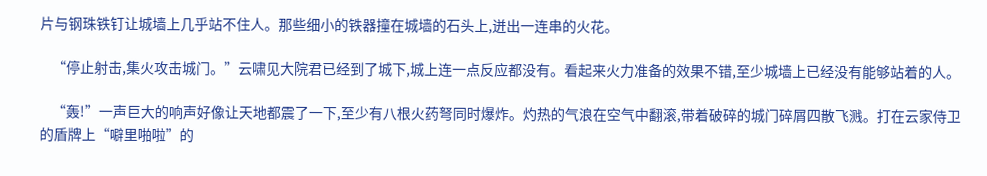片与钢珠铁钉让城墙上几乎站不住人。那些细小的铁器撞在城墙的石头上,迸出一连串的火花。

    “停止射击,集火攻击城门。”云啸见大院君已经到了城下,城上连一点反应都没有。看起来火力准备的效果不错,至少城墙上已经没有能够站着的人。

    “轰!”一声巨大的响声好像让天地都震了一下,至少有八根火药弩同时爆炸。灼热的气浪在空气中翻滚,带着破碎的城门碎屑四散飞溅。打在云家侍卫的盾牌上“噼里啪啦”的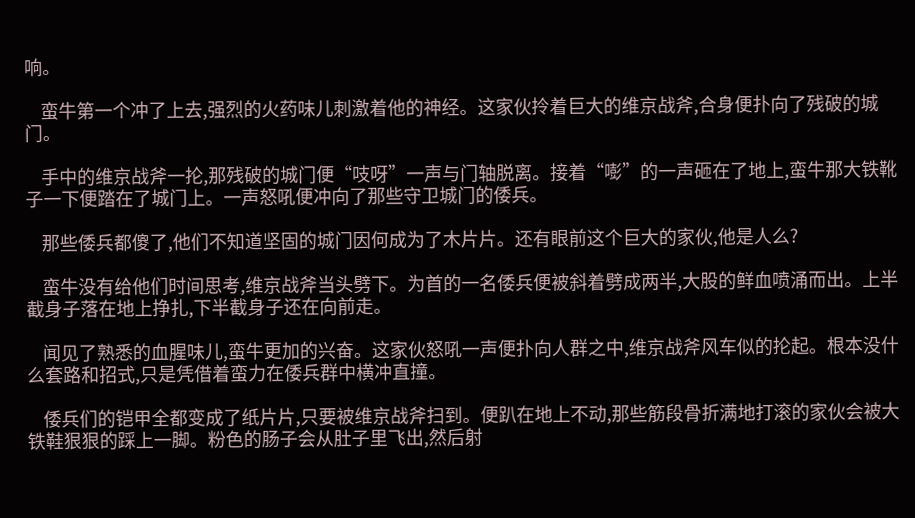响。

    蛮牛第一个冲了上去,强烈的火药味儿刺激着他的神经。这家伙拎着巨大的维京战斧,合身便扑向了残破的城门。

    手中的维京战斧一抡,那残破的城门便“吱呀”一声与门轴脱离。接着“嘭”的一声砸在了地上,蛮牛那大铁靴子一下便踏在了城门上。一声怒吼便冲向了那些守卫城门的倭兵。

    那些倭兵都傻了,他们不知道坚固的城门因何成为了木片片。还有眼前这个巨大的家伙,他是人么?

    蛮牛没有给他们时间思考,维京战斧当头劈下。为首的一名倭兵便被斜着劈成两半,大股的鲜血喷涌而出。上半截身子落在地上挣扎,下半截身子还在向前走。

    闻见了熟悉的血腥味儿,蛮牛更加的兴奋。这家伙怒吼一声便扑向人群之中,维京战斧风车似的抡起。根本没什么套路和招式,只是凭借着蛮力在倭兵群中横冲直撞。

    倭兵们的铠甲全都变成了纸片片,只要被维京战斧扫到。便趴在地上不动,那些筋段骨折满地打滚的家伙会被大铁鞋狠狠的踩上一脚。粉色的肠子会从肚子里飞出,然后射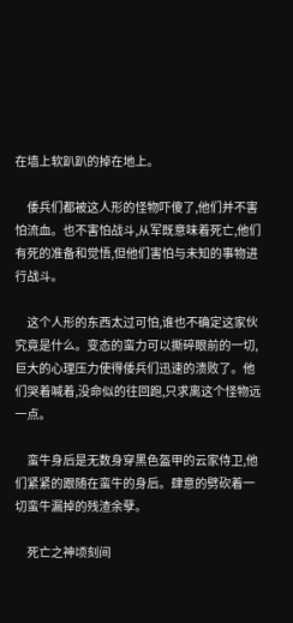在墙上软趴趴的掉在地上。

    倭兵们都被这人形的怪物吓傻了,他们并不害怕流血。也不害怕战斗,从军既意味着死亡,他们有死的准备和觉悟,但他们害怕与未知的事物进行战斗。

    这个人形的东西太过可怕,谁也不确定这家伙究竟是什么。变态的蛮力可以撕碎眼前的一切,巨大的心理压力使得倭兵们迅速的溃败了。他们哭着喊着,没命似的往回跑,只求离这个怪物远一点。

    蛮牛身后是无数身穿黑色盔甲的云家侍卫,他们紧紧的跟随在蛮牛的身后。肆意的劈砍着一切蛮牛漏掉的残渣余孽。

    死亡之神顷刻间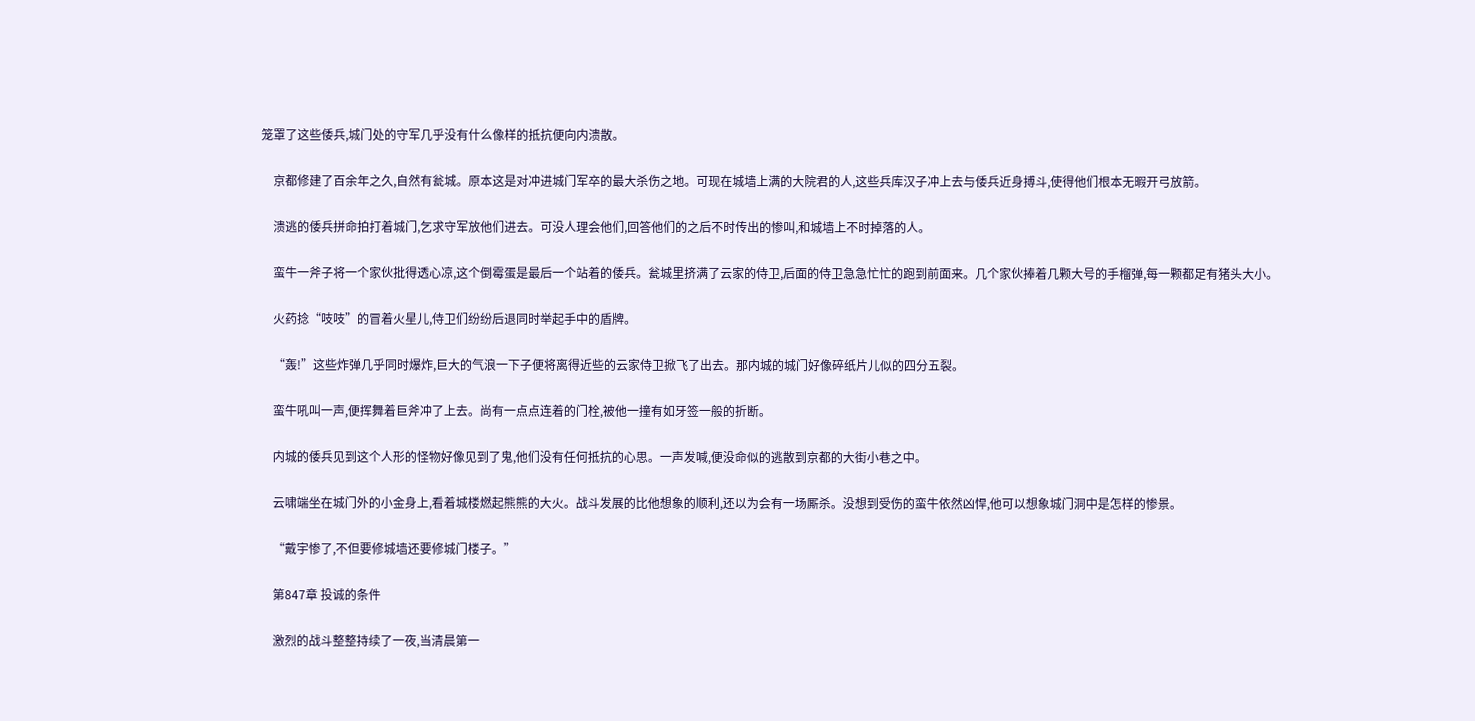笼罩了这些倭兵,城门处的守军几乎没有什么像样的抵抗便向内溃散。

    京都修建了百余年之久,自然有瓮城。原本这是对冲进城门军卒的最大杀伤之地。可现在城墙上满的大院君的人,这些兵库汉子冲上去与倭兵近身搏斗,使得他们根本无暇开弓放箭。

    溃逃的倭兵拼命拍打着城门,乞求守军放他们进去。可没人理会他们,回答他们的之后不时传出的惨叫,和城墙上不时掉落的人。

    蛮牛一斧子将一个家伙批得透心凉,这个倒霉蛋是最后一个站着的倭兵。瓮城里挤满了云家的侍卫,后面的侍卫急急忙忙的跑到前面来。几个家伙捧着几颗大号的手榴弹,每一颗都足有猪头大小。

    火药捻“吱吱”的冒着火星儿,侍卫们纷纷后退同时举起手中的盾牌。

    “轰!”这些炸弹几乎同时爆炸,巨大的气浪一下子便将离得近些的云家侍卫掀飞了出去。那内城的城门好像碎纸片儿似的四分五裂。

    蛮牛吼叫一声,便挥舞着巨斧冲了上去。尚有一点点连着的门栓,被他一撞有如牙签一般的折断。

    内城的倭兵见到这个人形的怪物好像见到了鬼,他们没有任何抵抗的心思。一声发喊,便没命似的逃散到京都的大街小巷之中。

    云啸端坐在城门外的小金身上,看着城楼燃起熊熊的大火。战斗发展的比他想象的顺利,还以为会有一场厮杀。没想到受伤的蛮牛依然凶悍,他可以想象城门洞中是怎样的惨景。

    “戴宇惨了,不但要修城墙还要修城门楼子。”

    第847章 投诚的条件

    激烈的战斗整整持续了一夜,当清晨第一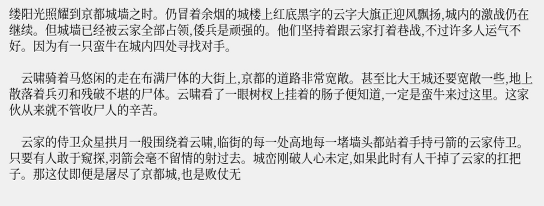缕阳光照耀到京都城墙之时。仍冒着余烟的城楼上红底黑字的云字大旗正迎风飘扬,城内的激战仍在继续。但城墙已经被云家全部占领,倭兵是顽强的。他们坚持着跟云家打着巷战,不过许多人运气不好。因为有一只蛮牛在城内四处寻找对手。

    云啸骑着马悠闲的走在布满尸体的大街上,京都的道路非常宽敞。甚至比大王城还要宽敞一些,地上散落着兵刃和残破不堪的尸体。云啸看了一眼树杈上挂着的肠子便知道,一定是蛮牛来过这里。这家伙从来就不管收尸人的辛苦。

    云家的侍卫众星拱月一般围绕着云啸,临街的每一处高地每一堵墙头都站着手持弓箭的云家侍卫。只要有人敢于窥探,羽箭会毫不留情的射过去。城峦刚破人心未定,如果此时有人干掉了云家的扛把子。那这仗即便是屠尽了京都城,也是败仗无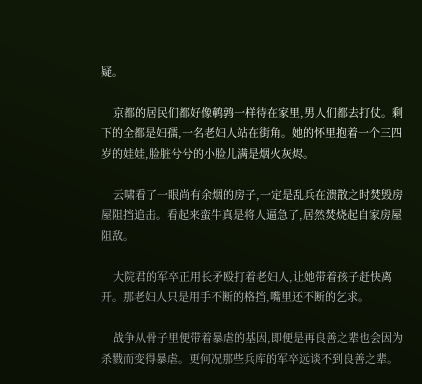疑。

    京都的居民们都好像鹌鹑一样待在家里,男人们都去打仗。剩下的全都是妇孺,一名老妇人站在街角。她的怀里抱着一个三四岁的娃娃,脸脏兮兮的小脸儿满是烟火灰烬。

    云啸看了一眼尚有余烟的房子,一定是乱兵在溃散之时焚毁房屋阻挡追击。看起来蛮牛真是将人逼急了,居然焚烧起自家房屋阻敌。

    大院君的军卒正用长矛殴打着老妇人,让她带着孩子赶快离开。那老妇人只是用手不断的格挡,嘴里还不断的乞求。

    战争从骨子里便带着暴虐的基因,即便是再良善之辈也会因为杀戮而变得暴虐。更何况那些兵库的军卒远谈不到良善之辈。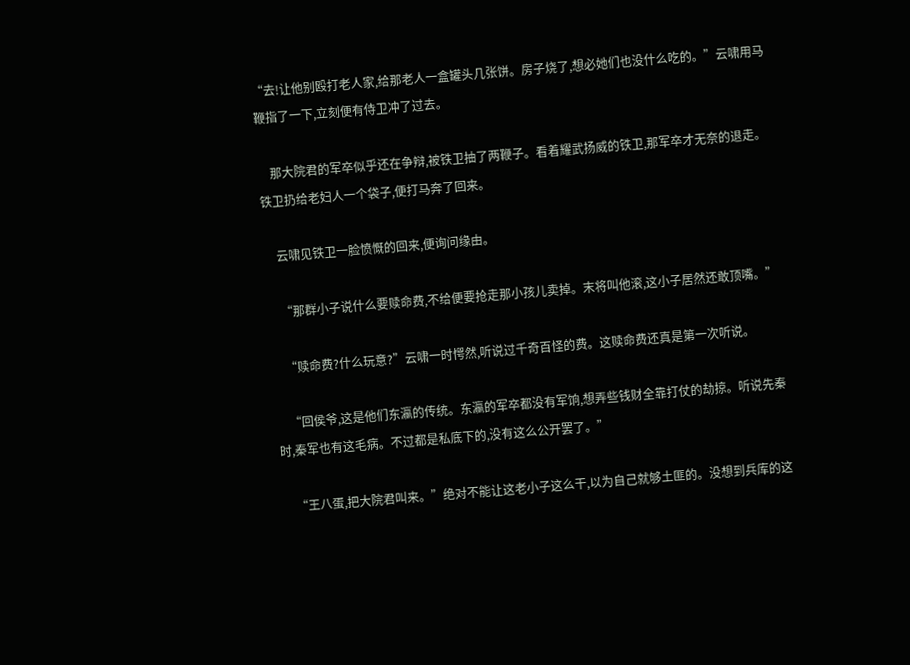“去!让他别殴打老人家,给那老人一盒罐头几张饼。房子烧了,想必她们也没什么吃的。”云啸用马鞭指了一下,立刻便有侍卫冲了过去。

    那大院君的军卒似乎还在争辩,被铁卫抽了两鞭子。看着耀武扬威的铁卫,那军卒才无奈的退走。铁卫扔给老妇人一个袋子,便打马奔了回来。

    云啸见铁卫一脸愤慨的回来,便询问缘由。

    “那群小子说什么要赎命费,不给便要抢走那小孩儿卖掉。末将叫他滚,这小子居然还敢顶嘴。”

    “赎命费?什么玩意?”云啸一时愕然,听说过千奇百怪的费。这赎命费还真是第一次听说。

    “回侯爷,这是他们东瀛的传统。东瀛的军卒都没有军饷,想弄些钱财全靠打仗的劫掠。听说先秦时,秦军也有这毛病。不过都是私底下的,没有这么公开罢了。”

    “王八蛋,把大院君叫来。”绝对不能让这老小子这么干,以为自己就够土匪的。没想到兵库的这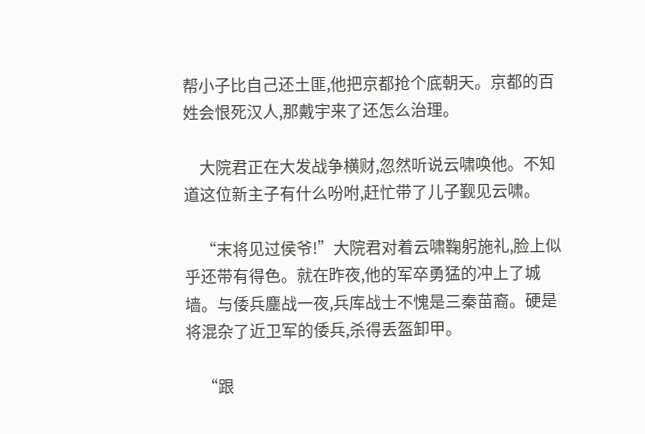帮小子比自己还土匪,他把京都抢个底朝天。京都的百姓会恨死汉人,那戴宇来了还怎么治理。

    大院君正在大发战争横财,忽然听说云啸唤他。不知道这位新主子有什么吩咐,赶忙带了儿子觐见云啸。

    “末将见过侯爷!”大院君对着云啸鞠躬施礼,脸上似乎还带有得色。就在昨夜,他的军卒勇猛的冲上了城墙。与倭兵鏖战一夜,兵库战士不愧是三秦苗裔。硬是将混杂了近卫军的倭兵,杀得丢盔卸甲。

    “跟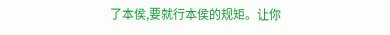了本侯,要就行本侯的规矩。让你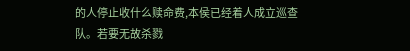的人停止收什么赎命费,本侯已经着人成立巡查队。若要无故杀戮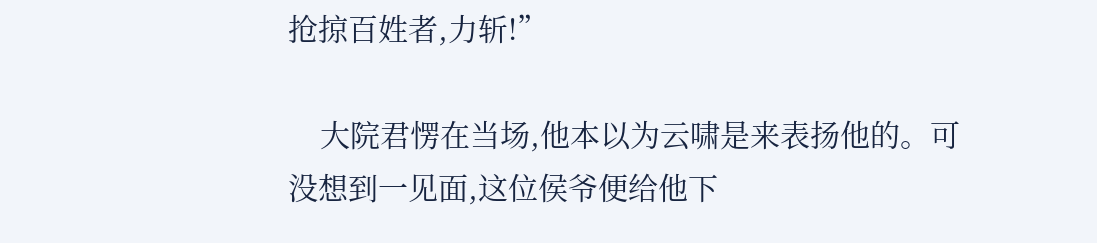抢掠百姓者,力斩!”

    大院君愣在当场,他本以为云啸是来表扬他的。可没想到一见面,这位侯爷便给他下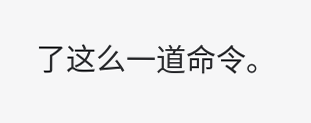了这么一道命令。